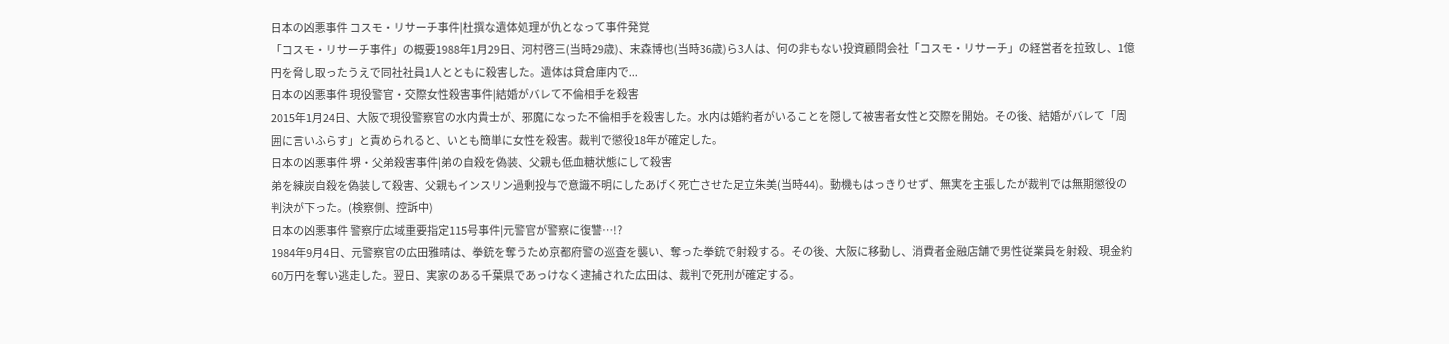日本の凶悪事件 コスモ・リサーチ事件|杜撰な遺体処理が仇となって事件発覚
「コスモ・リサーチ事件」の概要1988年1月29日、河村啓三(当時29歳)、末森博也(当時36歳)ら3人は、何の非もない投資顧問会社「コスモ・リサーチ」の経営者を拉致し、1億円を脅し取ったうえで同社社員1人とともに殺害した。遺体は貸倉庫内で...
日本の凶悪事件 現役警官・交際女性殺害事件|結婚がバレて不倫相手を殺害
2015年1月24日、大阪で現役警察官の水内貴士が、邪魔になった不倫相手を殺害した。水内は婚約者がいることを隠して被害者女性と交際を開始。その後、結婚がバレて「周囲に言いふらす」と責められると、いとも簡単に女性を殺害。裁判で懲役18年が確定した。
日本の凶悪事件 堺・父弟殺害事件|弟の自殺を偽装、父親も低血糖状態にして殺害
弟を練炭自殺を偽装して殺害、父親もインスリン過剰投与で意識不明にしたあげく死亡させた足立朱美(当時44)。動機もはっきりせず、無実を主張したが裁判では無期懲役の判決が下った。(検察側、控訴中)
日本の凶悪事件 警察庁広域重要指定115号事件|元警官が警察に復讐…!?
1984年9月4日、元警察官の広田雅晴は、拳銃を奪うため京都府警の巡査を襲い、奪った拳銃で射殺する。その後、大阪に移動し、消費者金融店舗で男性従業員を射殺、現金約60万円を奪い逃走した。翌日、実家のある千葉県であっけなく逮捕された広田は、裁判で死刑が確定する。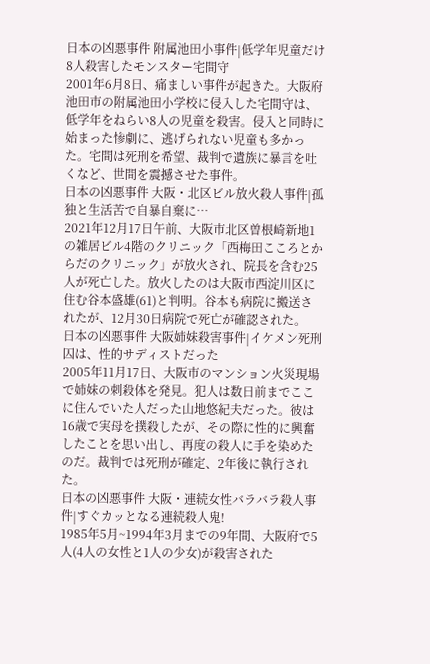日本の凶悪事件 附属池田小事件|低学年児童だけ8人殺害したモンスター宅間守
2001年6月8日、痛ましい事件が起きた。大阪府池田市の附属池田小学校に侵入した宅間守は、低学年をねらい8人の児童を殺害。侵入と同時に始まった惨劇に、逃げられない児童も多かった。宅間は死刑を希望、裁判で遺族に暴言を吐くなど、世間を震撼させた事件。
日本の凶悪事件 大阪・北区ビル放火殺人事件|孤独と生活苦で自暴自棄に…
2021年12月17日午前、大阪市北区曽根崎新地1の雑居ビル4階のクリニック「西梅田こころとからだのクリニック」が放火され、院長を含む25人が死亡した。放火したのは大阪市西淀川区に住む谷本盛雄(61)と判明。谷本も病院に搬送されたが、12月30日病院で死亡が確認された。
日本の凶悪事件 大阪姉妹殺害事件|イケメン死刑囚は、性的サディストだった
2005年11月17日、大阪市のマンション火災現場で姉妹の刺殺体を発見。犯人は数日前までここに住んでいた人だった山地悠紀夫だった。彼は16歳で実母を撲殺したが、その際に性的に興奮したことを思い出し、再度の殺人に手を染めたのだ。裁判では死刑が確定、2年後に執行された。
日本の凶悪事件 大阪・連続女性バラバラ殺人事件|すぐカッとなる連続殺人鬼!
1985年5月~1994年3月までの9年間、大阪府で5人(4人の女性と1人の少女)が殺害された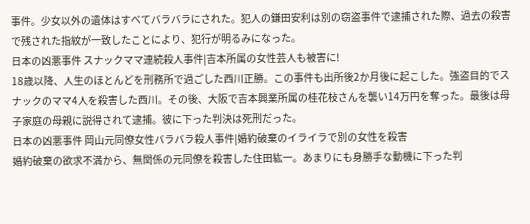事件。少女以外の遺体はすべてバラバラにされた。犯人の鎌田安利は別の窃盗事件で逮捕された際、過去の殺害で残された指紋が一致したことにより、犯行が明るみになった。
日本の凶悪事件 スナックママ連続殺人事件|吉本所属の女性芸人も被害に!
18歳以降、人生のほとんどを刑務所で過ごした西川正勝。この事件も出所後2か月後に起こした。強盗目的でスナックのママ4人を殺害した西川。その後、大阪で吉本興業所属の桂花枝さんを襲い14万円を奪った。最後は母子家庭の母親に説得されて逮捕。彼に下った判決は死刑だった。
日本の凶悪事件 岡山元同僚女性バラバラ殺人事件|婚約破棄のイライラで別の女性を殺害
婚約破棄の欲求不満から、無関係の元同僚を殺害した住田紘一。あまりにも身勝手な動機に下った判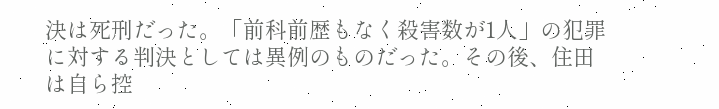決は死刑だった。「前科前歴もなく殺害数が1人」の犯罪に対する判決としては異例のものだった。その後、住田は自ら控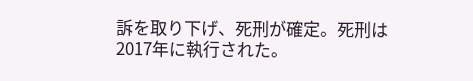訴を取り下げ、死刑が確定。死刑は2017年に執行された。